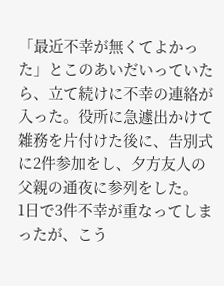「最近不幸が無くてよかった」とこのあいだいっていたら、立て続けに不幸の連絡が入った。役所に急遽出かけて雑務を片付けた後に、告別式に2件参加をし、夕方友人の父親の通夜に参列をした。
1日で3件不幸が重なってしまったが、こう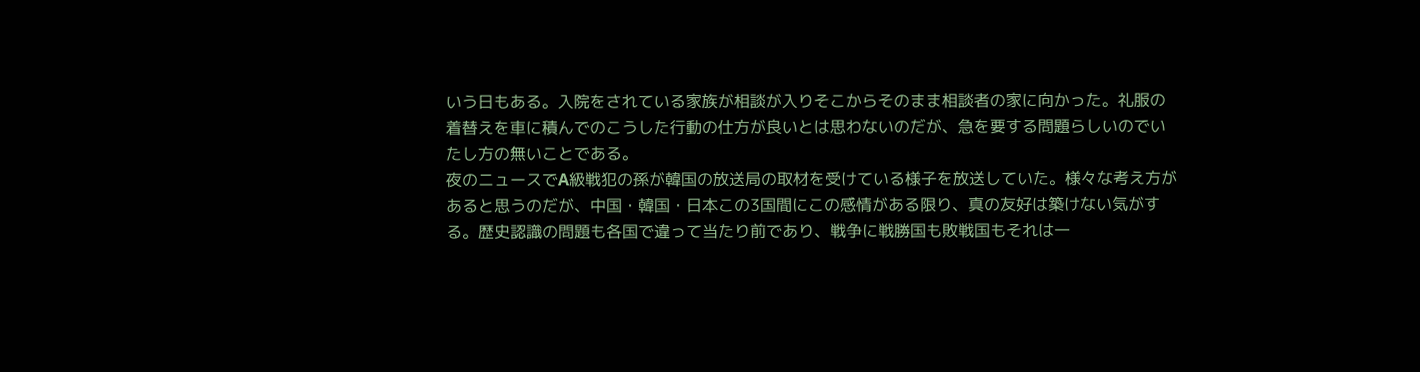いう日もある。入院をされている家族が相談が入りそこからそのまま相談者の家に向かった。礼服の着替えを車に積んでのこうした行動の仕方が良いとは思わないのだが、急を要する問題らしいのでいたし方の無いことである。
夜のニュースでA級戦犯の孫が韓国の放送局の取材を受けている様子を放送していた。様々な考え方があると思うのだが、中国・韓国・日本この3国間にこの感情がある限り、真の友好は築けない気がする。歴史認識の問題も各国で違って当たり前であり、戦争に戦勝国も敗戦国もそれは一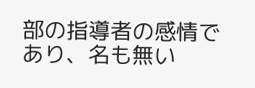部の指導者の感情であり、名も無い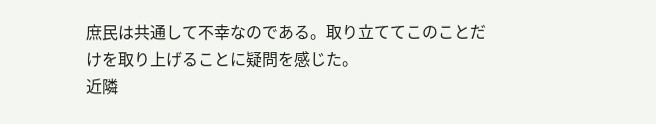庶民は共通して不幸なのである。取り立ててこのことだけを取り上げることに疑問を感じた。
近隣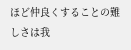ほど仲良くすることの難しさは我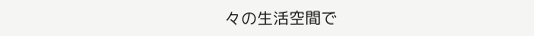々の生活空間で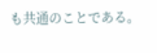も共通のことである。